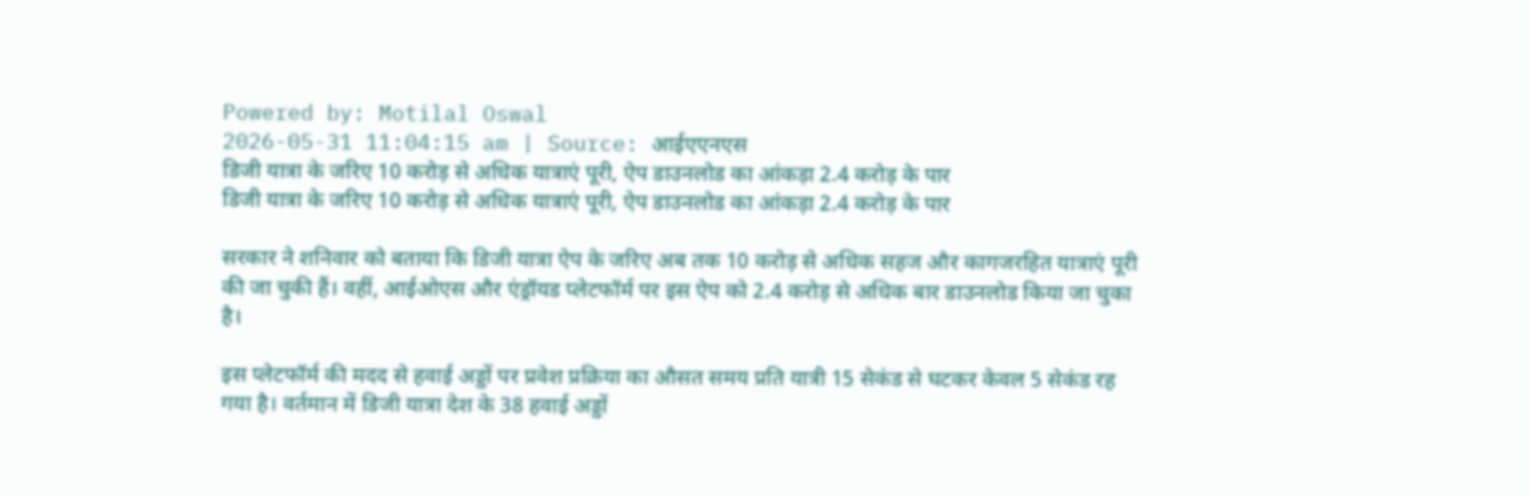Powered by: Motilal Oswal
2026-05-31 11:04:15 am | Source: आईएएनएस
डिजी यात्रा के जरिए 10 करोड़ से अधिक यात्राएं पूरी, ऐप डाउनलोड का आंकड़ा 2.4 करोड़ के पार
डिजी यात्रा के जरिए 10 करोड़ से अधिक यात्राएं पूरी, ऐप डाउनलोड का आंकड़ा 2.4 करोड़ के पार

सरकार ने शनिवार को बताया कि डिजी यात्रा ऐप के जरिए अब तक 10 करोड़ से अधिक सहज और कागजरहित यात्राएं पूरी की जा चुकी हैं। वहीं, आईओएस और एंड्रॉयड प्लेटफॉर्म पर इस ऐप को 2.4 करोड़ से अधिक बार डाउनलोड किया जा चुका है।

इस प्लेटफॉर्म की मदद से हवाई अड्डों पर प्रवेश प्रक्रिया का औसत समय प्रति यात्री 15 सेकंड से घटकर केवल 5 सेकंड रह गया है। वर्तमान में डिजी यात्रा देश के 38 हवाई अड्डों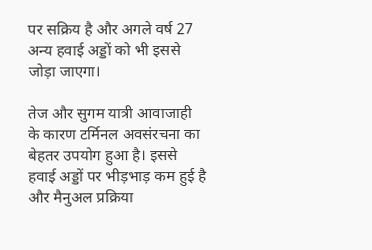पर सक्रिय है और अगले वर्ष 27 अन्य हवाई अड्डों को भी इससे जोड़ा जाएगा।

तेज और सुगम यात्री आवाजाही के कारण टर्मिनल अवसंरचना का बेहतर उपयोग हुआ है। इससे हवाई अड्डों पर भीड़भाड़ कम हुई है और मैनुअल प्रक्रिया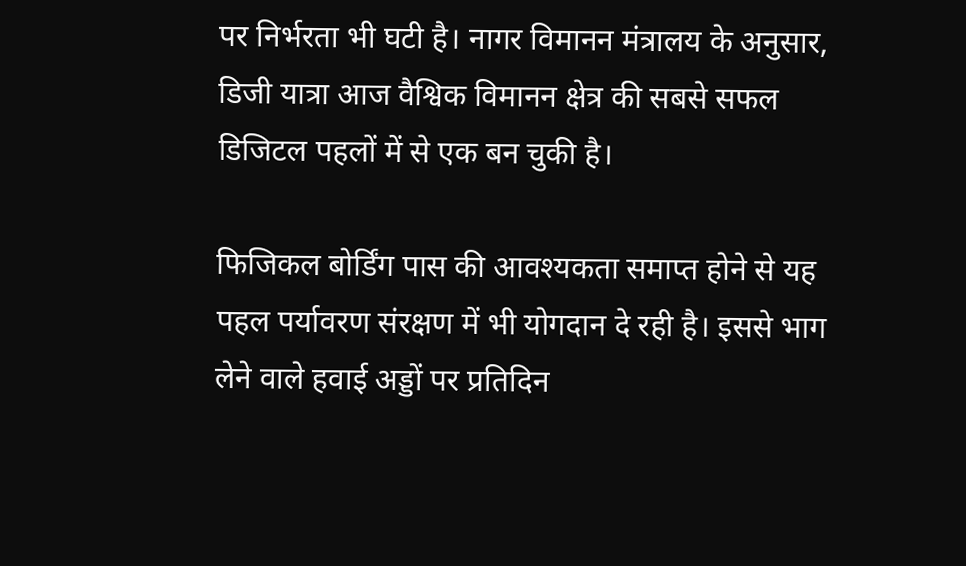पर निर्भरता भी घटी है। नागर विमानन मंत्रालय के अनुसार, डिजी यात्रा आज वैश्विक विमानन क्षेत्र की सबसे सफल डिजिटल पहलों में से एक बन चुकी है।

फिजिकल बोर्डिंग पास की आवश्यकता समाप्त होने से यह पहल पर्यावरण संरक्षण में भी योगदान दे रही है। इससे भाग लेने वाले हवाई अड्डों पर प्रतिदिन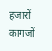हजारों कागजों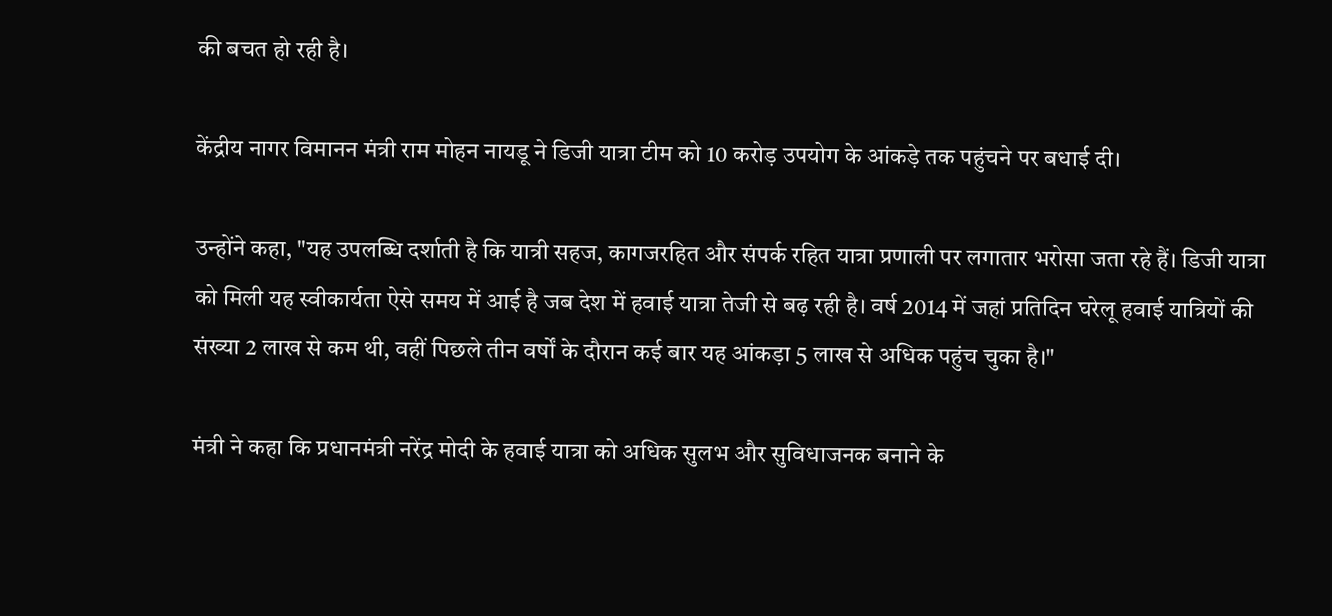की बचत हो रही है।

केंद्रीय नागर विमानन मंत्री राम मोहन नायडू ने डिजी यात्रा टीम को 10 करोड़ उपयोग के आंकड़े तक पहुंचने पर बधाई दी।

उन्होंने कहा, "यह उपलब्धि दर्शाती है कि यात्री सहज, कागजरहित और संपर्क रहित यात्रा प्रणाली पर लगातार भरोसा जता रहे हैं। डिजी यात्रा को मिली यह स्वीकार्यता ऐसे समय में आई है जब देश में हवाई यात्रा तेजी से बढ़ रही है। वर्ष 2014 में जहां प्रतिदिन घरेलू हवाई यात्रियों की संख्या 2 लाख से कम थी, वहीं पिछले तीन वर्षों के दौरान कई बार यह आंकड़ा 5 लाख से अधिक पहुंच चुका है।"

मंत्री ने कहा कि प्रधानमंत्री नरेंद्र मोदी के हवाई यात्रा को अधिक सुलभ और सुविधाजनक बनाने के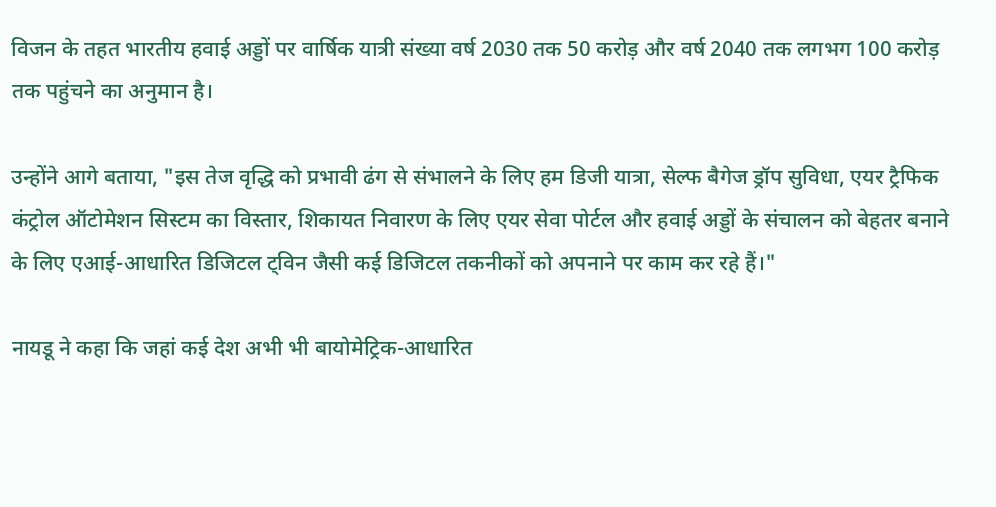विजन के तहत भारतीय हवाई अड्डों पर वार्षिक यात्री संख्या वर्ष 2030 तक 50 करोड़ और वर्ष 2040 तक लगभग 100 करोड़ तक पहुंचने का अनुमान है।

उन्होंने आगे बताया, "इस तेज वृद्धि को प्रभावी ढंग से संभालने के लिए हम डिजी यात्रा, सेल्फ बैगेज ड्रॉप सुविधा, एयर ट्रैफिक कंट्रोल ऑटोमेशन सिस्टम का विस्तार, शिकायत निवारण के लिए एयर सेवा पोर्टल और हवाई अड्डों के संचालन को बेहतर बनाने के लिए एआई-आधारित डिजिटल ट्विन जैसी कई डिजिटल तकनीकों को अपनाने पर काम कर रहे हैं।"

नायडू ने कहा कि जहां कई देश अभी भी बायोमेट्रिक-आधारित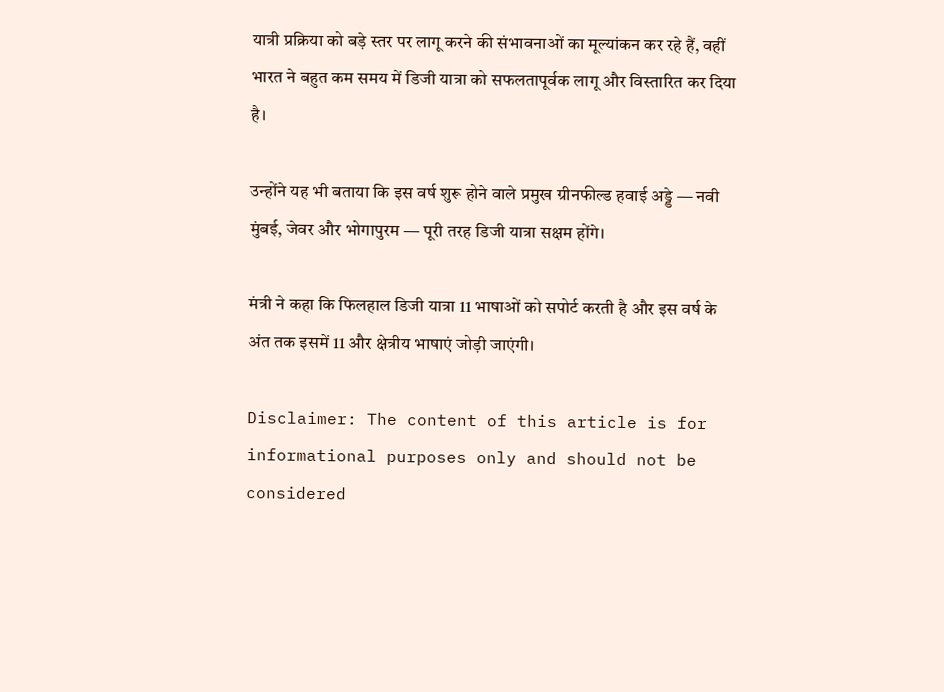यात्री प्रक्रिया को बड़े स्तर पर लागू करने की संभावनाओं का मूल्यांकन कर रहे हैं, वहीं भारत ने बहुत कम समय में डिजी यात्रा को सफलतापूर्वक लागू और विस्तारित कर दिया है।

उन्होंने यह भी बताया कि इस वर्ष शुरू होने वाले प्रमुख ग्रीनफील्ड हवाई अड्डे — नवी मुंबई, जेवर और भोगापुरम — पूरी तरह डिजी यात्रा सक्षम होंगे।

मंत्री ने कहा कि फिलहाल डिजी यात्रा 11 भाषाओं को सपोर्ट करती है और इस वर्ष के अंत तक इसमें 11 और क्षेत्रीय भाषाएं जोड़ी जाएंगी।

Disclaimer: The content of this article is for informational purposes only and should not be considered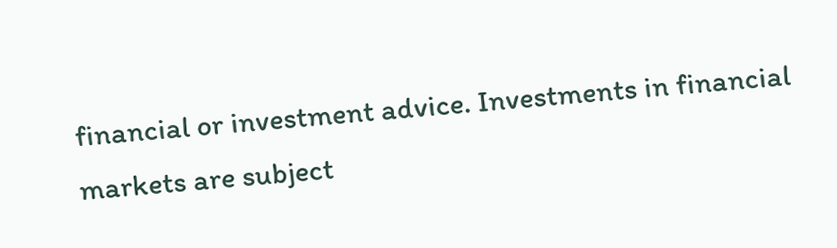financial or investment advice. Investments in financial markets are subject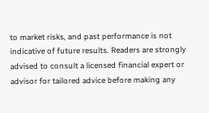to market risks, and past performance is not indicative of future results. Readers are strongly advised to consult a licensed financial expert or advisor for tailored advice before making any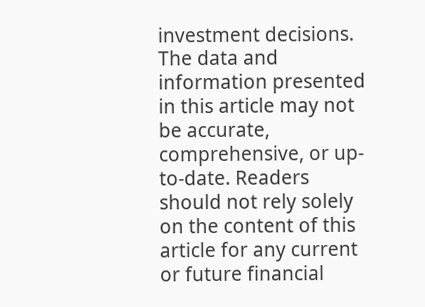investment decisions. The data and information presented in this article may not be accurate, comprehensive, or up-to-date. Readers should not rely solely on the content of this article for any current or future financial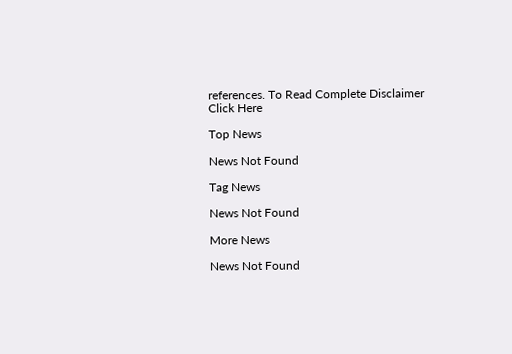references. To Read Complete Disclaimer Click Here

Top News

News Not Found

Tag News

News Not Found

More News

News Not Found